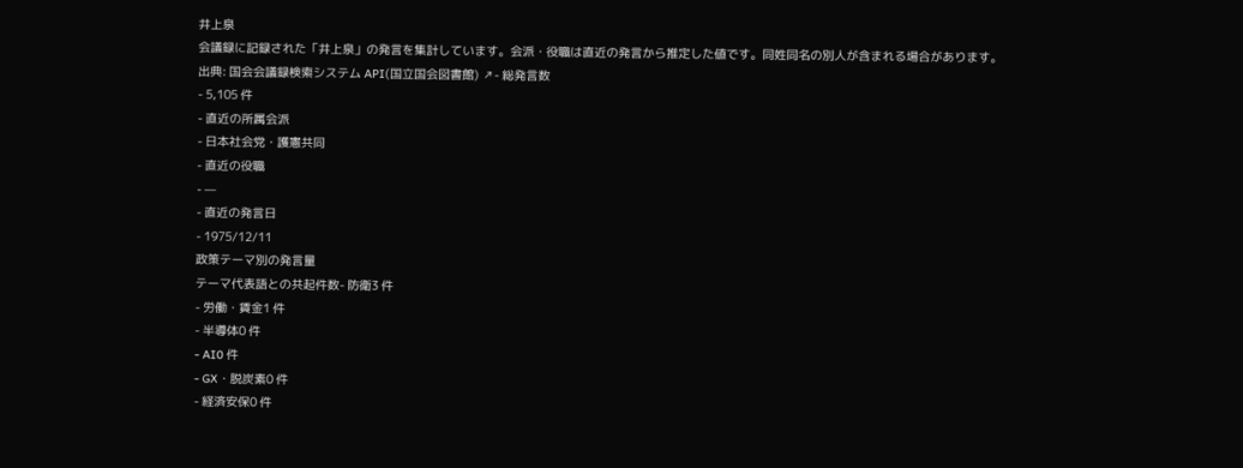井上泉
会議録に記録された「井上泉」の発言を集計しています。会派・役職は直近の発言から推定した値です。同姓同名の別人が含まれる場合があります。
出典: 国会会議録検索システム API(国立国会図書館) ↗- 総発言数
- 5,105 件
- 直近の所属会派
- 日本社会党・護憲共同
- 直近の役職
- —
- 直近の発言日
- 1975/12/11
政策テーマ別の発言量
テーマ代表語との共起件数- 防衛3 件
- 労働・賃金1 件
- 半導体0 件
- AI0 件
- GX・脱炭素0 件
- 経済安保0 件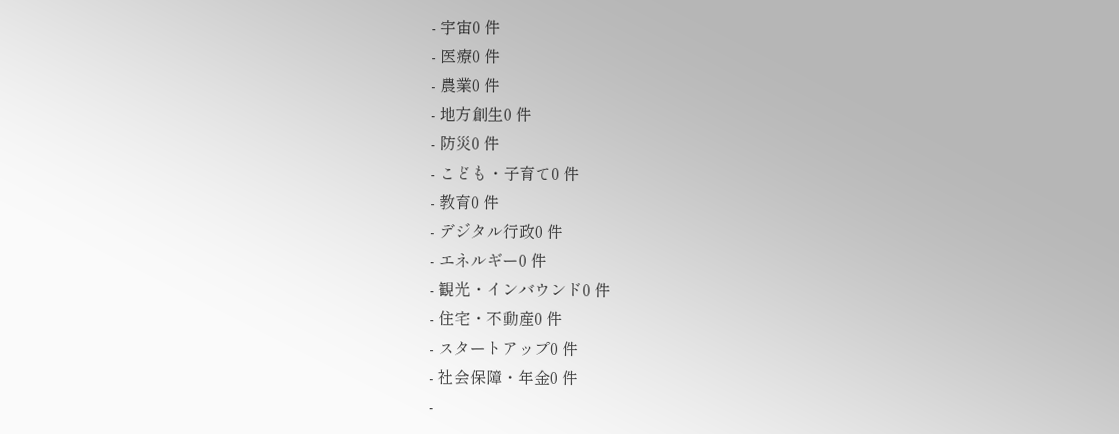- 宇宙0 件
- 医療0 件
- 農業0 件
- 地方創生0 件
- 防災0 件
- こども・子育て0 件
- 教育0 件
- デジタル行政0 件
- エネルギー0 件
- 観光・インバウンド0 件
- 住宅・不動産0 件
- スタートアップ0 件
- 社会保障・年金0 件
-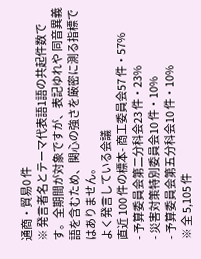通商・貿易0 件
※ 発言者名とテーマ代表語1語の共起件数です。全期間が対象ですが、表記ゆれや 同音異義語を含むため、関心の強さを厳密に測る指標ではありません。
よく発言している会議
直近 100 件の標本- 商工委員会57 件・57%
- 予算委員会第二分科会23 件・23%
- 災害対策特別委員会10 件・10%
- 予算委員会第五分科会10 件・10%
※ 全 5,105 件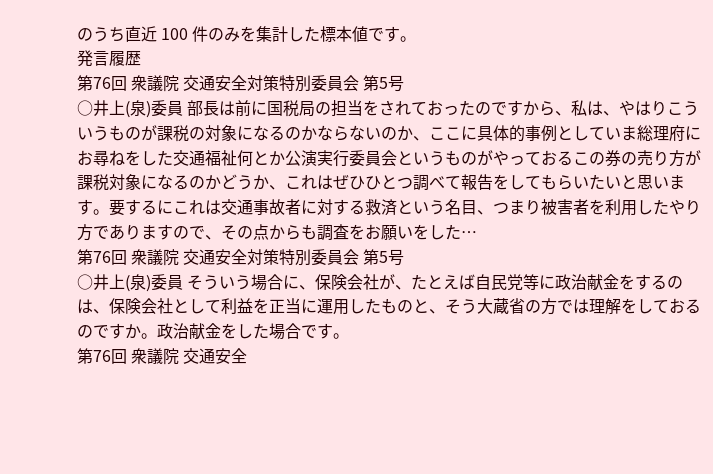のうち直近 100 件のみを集計した標本値です。
発言履歴
第76回 衆議院 交通安全対策特別委員会 第5号
○井上(泉)委員 部長は前に国税局の担当をされておったのですから、私は、やはりこういうものが課税の対象になるのかならないのか、ここに具体的事例としていま総理府にお尋ねをした交通福祉何とか公演実行委員会というものがやっておるこの券の売り方が課税対象になるのかどうか、これはぜひひとつ調べて報告をしてもらいたいと思います。要するにこれは交通事故者に対する救済という名目、つまり被害者を利用したやり方でありますので、その点からも調査をお願いをした…
第76回 衆議院 交通安全対策特別委員会 第5号
○井上(泉)委員 そういう場合に、保険会社が、たとえば自民党等に政治献金をするのは、保険会社として利益を正当に運用したものと、そう大蔵省の方では理解をしておるのですか。政治献金をした場合です。
第76回 衆議院 交通安全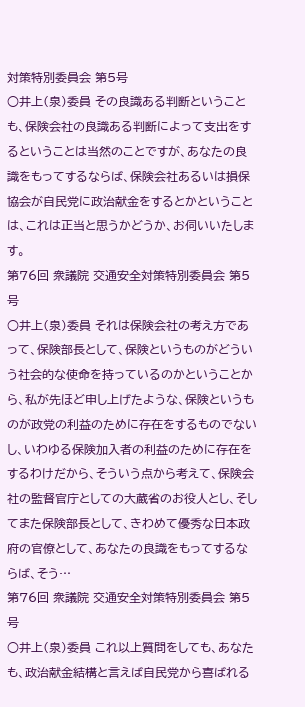対策特別委員会 第5号
○井上(泉)委員 その良識ある判断ということも、保険会社の良識ある判断によって支出をするということは当然のことですが、あなたの良識をもってするならば、保険会社あるいは損保協会が自民党に政治献金をするとかということは、これは正当と思うかどうか、お伺いいたします。
第76回 衆議院 交通安全対策特別委員会 第5号
○井上(泉)委員 それは保険会社の考え方であって、保険部長として、保険というものがどういう社会的な使命を持っているのかということから、私が先ほど申し上げたような、保険というものが政党の利益のために存在をするものでないし、いわゆる保険加入者の利益のために存在をするわけだから、そういう点から考えて、保険会社の監督官庁としての大蔵省のお役人とし、そしてまた保険部長として、きわめて優秀な日本政府の官僚として、あなたの良識をもってするならば、そう…
第76回 衆議院 交通安全対策特別委員会 第5号
○井上(泉)委員 これ以上質問をしても、あなたも、政治献金結構と言えば自民党から喜ばれる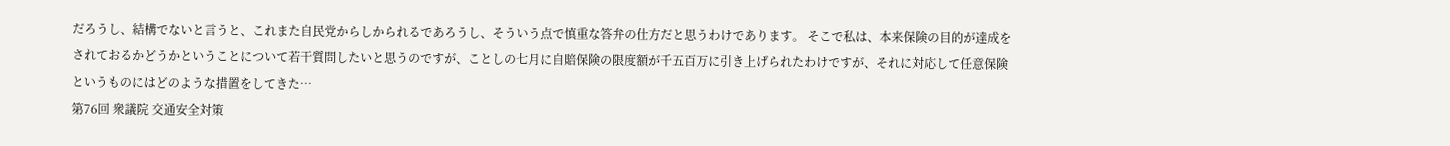だろうし、結構でないと言うと、これまた自民党からしかられるであろうし、そういう点で慎重な答弁の仕方だと思うわけであります。 そこで私は、本来保険の目的が達成をされておるかどうかということについて若干質問したいと思うのですが、ことしの七月に自賠保険の限度額が千五百万に引き上げられたわけですが、それに対応して任意保険というものにはどのような措置をしてきた…
第76回 衆議院 交通安全対策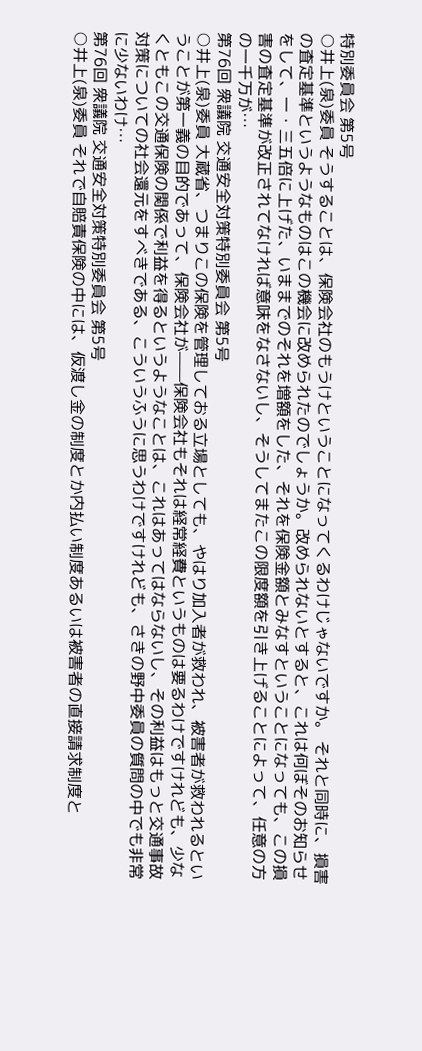特別委員会 第5号
○井上(泉)委員 そうすることは、保険会社のもうけということになってくるわけじゃないですか。 それと同時に、損害の査定基準というようなものはこの機会に改められたのでしょうか。改められないとすると、これは何ぼそのお知らせをして、一・三五倍に上げた、いままでのそれを増額をした、それを保険金額とみなすということになっても、この損害の査定基準が改正されてなければ意味をなさないし、そうしてまたこの限度額を引き上げることによって、任意の方の一千万が…
第76回 衆議院 交通安全対策特別委員会 第5号
○井上(泉)委員 大蔵省、つまりこの保険を管理しておる立場としても、やはり加入者が救われ、被害者が救われるということが第一義の目的であって、保険会社が——保険会社もそれは経常経費というものは要るわけですけれども、少なくともこの交通保険の関係で利益を得るというようなことは、これはあってはならないし、その利益はもっと交通事故対策についての社会還元をすべきである、こういうふうに思うわけですけれども、さきの野中委員の質問の中でも非常に少ないわけ…
第76回 衆議院 交通安全対策特別委員会 第5号
○井上(泉)委員 それで自賠責保険の中には、仮渡し金の制度とか内払い制度あるいは被害者の直接請求制度と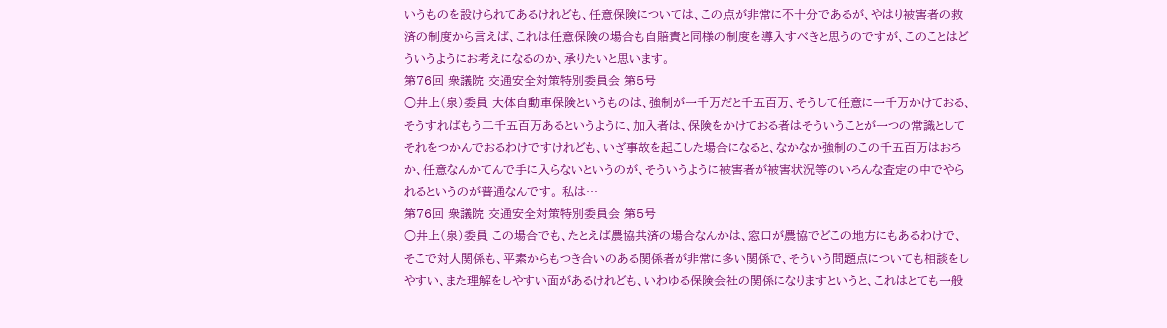いうものを設けられてあるけれども、任意保険については、この点が非常に不十分であるが、やはり被害者の救済の制度から言えば、これは任意保険の場合も自賠責と同様の制度を導入すべきと思うのですが、このことはどういうようにお考えになるのか、承りたいと思います。
第76回 衆議院 交通安全対策特別委員会 第5号
○井上(泉)委員 大体自動車保険というものは、強制が一千万だと千五百万、そうして任意に一千万かけておる、そうすればもう二千五百万あるというように、加入者は、保険をかけておる者はそういうことが一つの常識としてそれをつかんでおるわけですけれども、いざ事故を起こした場合になると、なかなか強制のこの千五百万はおろか、任意なんかてんで手に入らないというのが、そういうように被害者が被害状況等のいろんな査定の中でやられるというのが普通なんです。 私は…
第76回 衆議院 交通安全対策特別委員会 第5号
○井上(泉)委員 この場合でも、たとえば農協共済の場合なんかは、窓口が農協でどこの地方にもあるわけで、そこで対人関係も、平素からもつき合いのある関係者が非常に多い関係で、そういう問題点についても相談をしやすい、また理解をしやすい面があるけれども、いわゆる保険会社の関係になりますというと、これはとても一般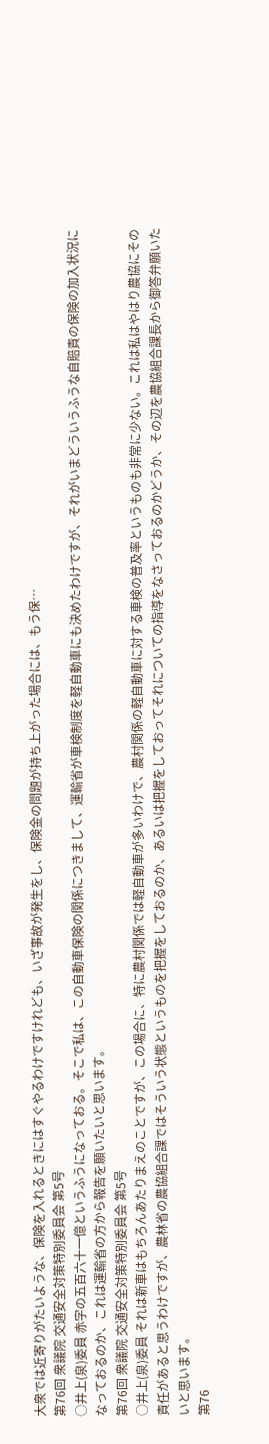大衆では近寄りがたいような、保険を入れるときにはすぐやるわけですけれども、いざ事故が発生をし、保険金の問題が持ち上がった場合には、もう保…
第76回 衆議院 交通安全対策特別委員会 第5号
○井上(泉)委員 赤字の五百六十一億というふうになっておる。そこで私は、この自動車保険の関係につきまして、運輸省が車検制度を軽自動車にも決めたわけですが、それがいまどういうふうな自賠責の保険の加入状況になっておるのか、これは運輸省の方から報告を願いたいと思います。
第76回 衆議院 交通安全対策特別委員会 第5号
○井上(泉)委員 それは新車はもちろんあたりまえのことですが、この場合に、特に農村関係では軽自動車が多いわけで、農村関係の軽自動車に対する車検の普及率というものも非常に少ない。これは私はやはり農協にその責任があると思うわけですが、農林省の農協組合課ではそういう状態というものを把握をしておるのか、あるいは把握をしておってそれについての指導をなさっておるのかどうか、その辺を農協組合課長から御答弁願いたいと思います。
第76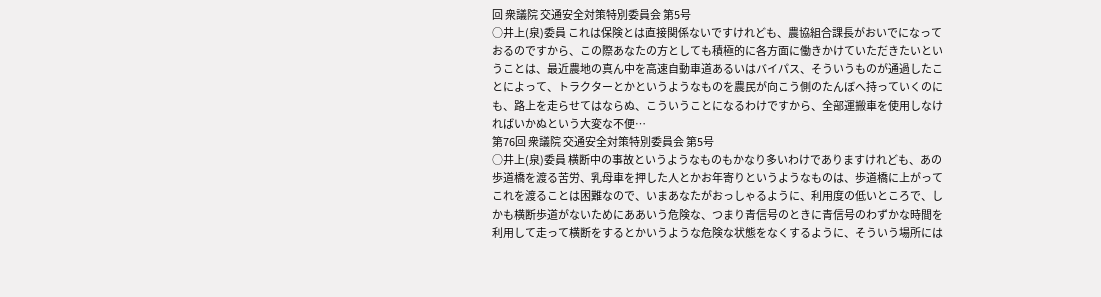回 衆議院 交通安全対策特別委員会 第5号
○井上(泉)委員 これは保険とは直接関係ないですけれども、農協組合課長がおいでになっておるのですから、この際あなたの方としても積極的に各方面に働きかけていただきたいということは、最近農地の真ん中を高速自動車道あるいはバイパス、そういうものが通過したことによって、トラクターとかというようなものを農民が向こう側のたんぼへ持っていくのにも、路上を走らせてはならぬ、こういうことになるわけですから、全部運搬車を使用しなければいかぬという大変な不便…
第76回 衆議院 交通安全対策特別委員会 第5号
○井上(泉)委員 横断中の事故というようなものもかなり多いわけでありますけれども、あの歩道橋を渡る苦労、乳母車を押した人とかお年寄りというようなものは、歩道橋に上がってこれを渡ることは困難なので、いまあなたがおっしゃるように、利用度の低いところで、しかも横断歩道がないためにああいう危険な、つまり青信号のときに青信号のわずかな時間を利用して走って横断をするとかいうような危険な状態をなくするように、そういう場所には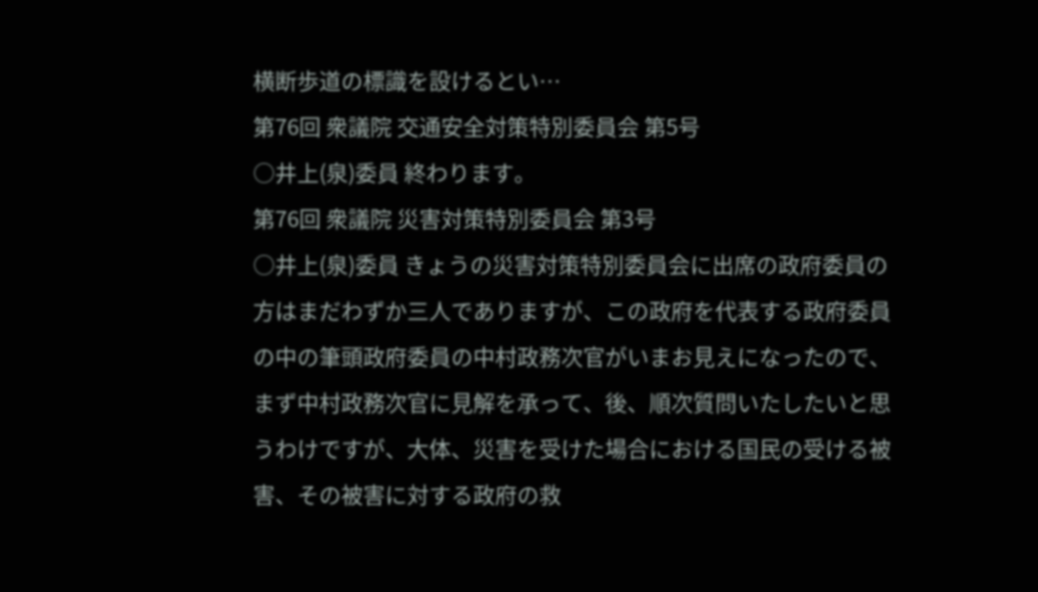横断歩道の標識を設けるとい…
第76回 衆議院 交通安全対策特別委員会 第5号
○井上(泉)委員 終わります。
第76回 衆議院 災害対策特別委員会 第3号
○井上(泉)委員 きょうの災害対策特別委員会に出席の政府委員の方はまだわずか三人でありますが、この政府を代表する政府委員の中の筆頭政府委員の中村政務次官がいまお見えになったので、まず中村政務次官に見解を承って、後、順次質問いたしたいと思うわけですが、大体、災害を受けた場合における国民の受ける被害、その被害に対する政府の救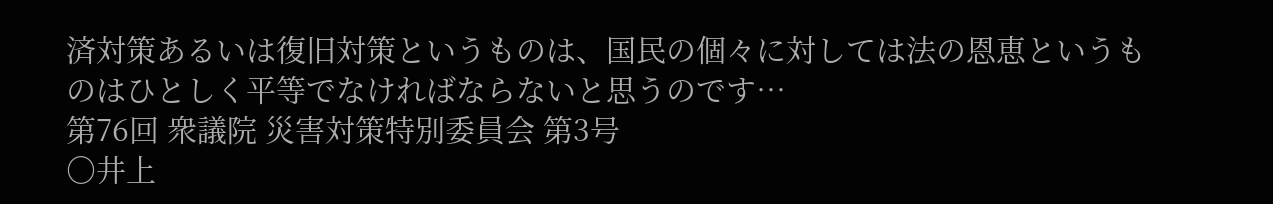済対策あるいは復旧対策というものは、国民の個々に対しては法の恩恵というものはひとしく平等でなければならないと思うのです…
第76回 衆議院 災害対策特別委員会 第3号
○井上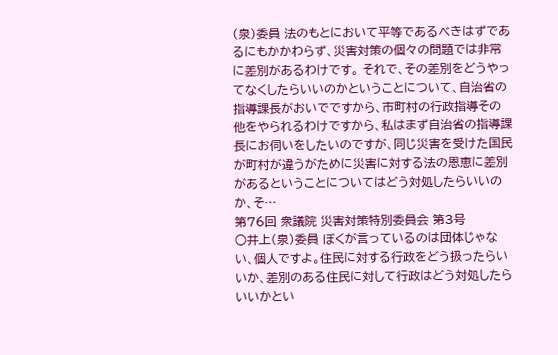(泉)委員 法のもとにおいて平等であるべきはずであるにもかかわらず、災害対策の個々の問題では非常に差別があるわけです。 それで、その差別をどうやってなくしたらいいのかということについて、自治省の指導課長がおいでですから、市町村の行政指導その他をやられるわけですから、私はまず自治省の指導課長にお伺いをしたいのですが、同じ災害を受けた国民が町村が違うがために災害に対する法の恩恵に差別があるということについてはどう対処したらいいのか、そ…
第76回 衆議院 災害対策特別委員会 第3号
○井上(泉)委員 ぼくが言っているのは団体じゃない、個人ですよ。住民に対する行政をどう扱ったらいいか、差別のある住民に対して行政はどう対処したらいいかとい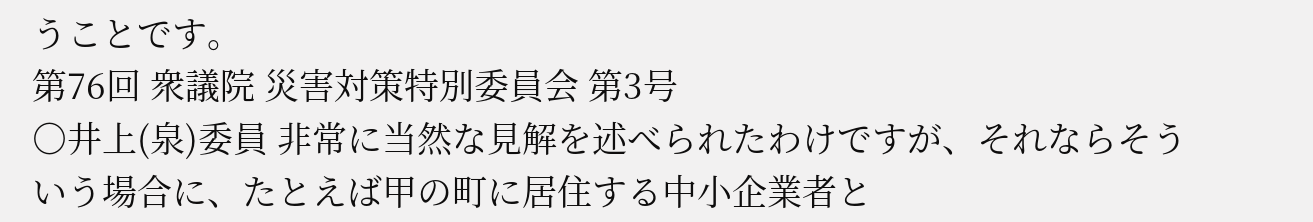うことです。
第76回 衆議院 災害対策特別委員会 第3号
○井上(泉)委員 非常に当然な見解を述べられたわけですが、それならそういう場合に、たとえば甲の町に居住する中小企業者と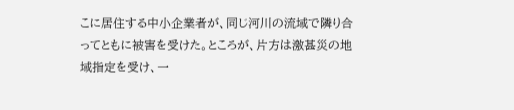こに居住する中小企業者が、同じ河川の流域で隣り合ってともに被害を受けた。ところが、片方は激甚災の地域指定を受け、一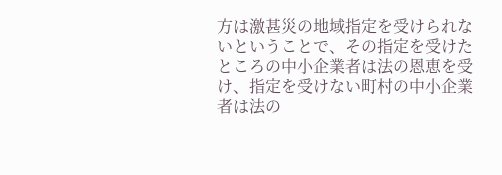方は激甚災の地域指定を受けられないということで、その指定を受けたところの中小企業者は法の恩恵を受け、指定を受けない町村の中小企業者は法の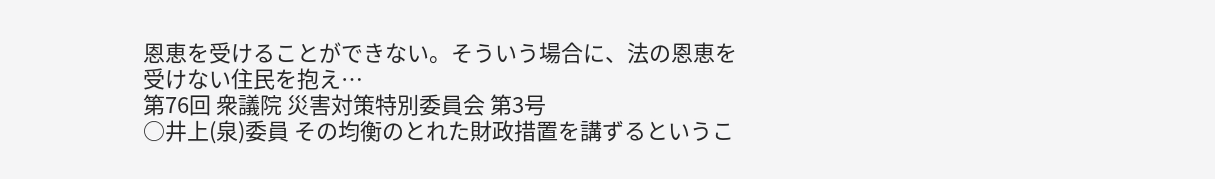恩恵を受けることができない。そういう場合に、法の恩恵を受けない住民を抱え…
第76回 衆議院 災害対策特別委員会 第3号
○井上(泉)委員 その均衡のとれた財政措置を講ずるというこ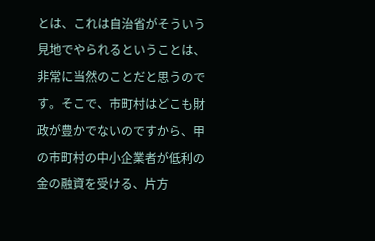とは、これは自治省がそういう見地でやられるということは、非常に当然のことだと思うのです。そこで、市町村はどこも財政が豊かでないのですから、甲の市町村の中小企業者が低利の金の融資を受ける、片方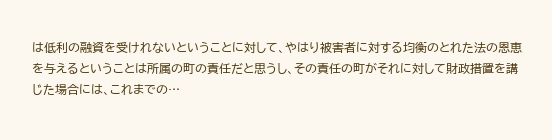は低利の融資を受けれないということに対して、やはり被害者に対する均衡のとれた法の恩恵を与えるということは所属の町の責任だと思うし、その責任の町がそれに対して財政措置を講じた場合には、これまでの…